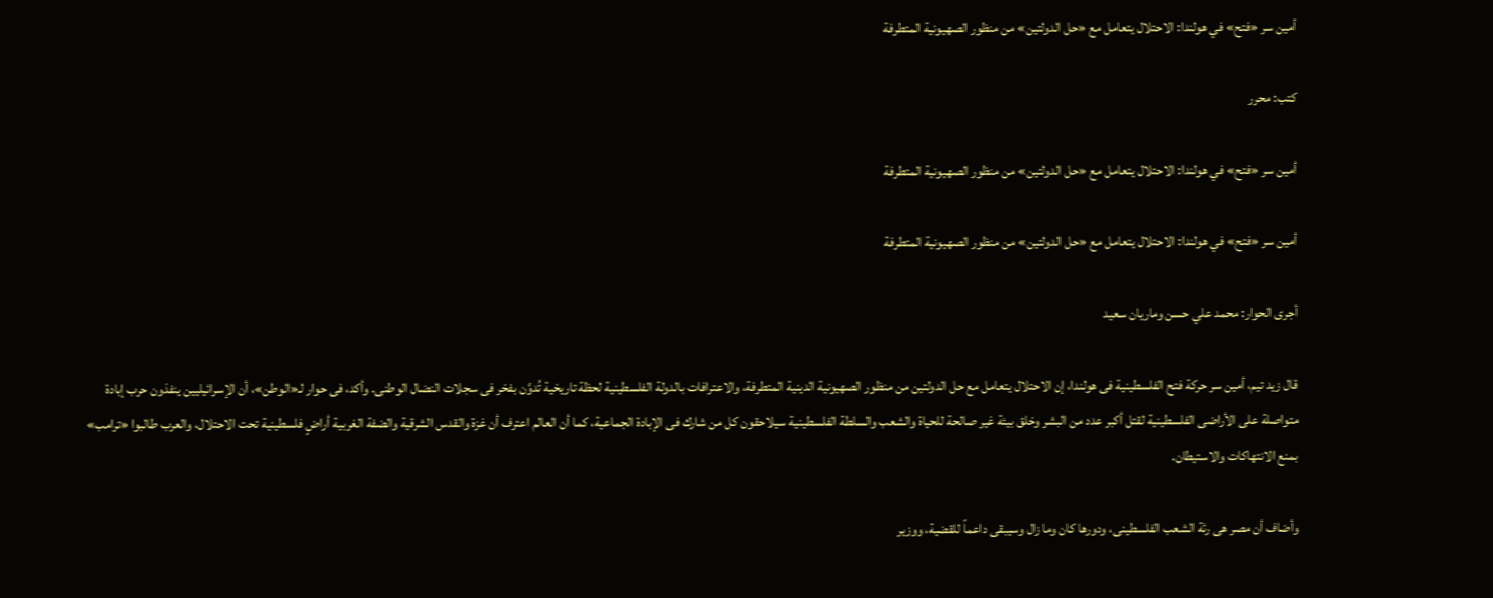أمين سر «فتح» في هولندا: الاحتلال يتعامل مع «حل الدولتين» من منظور الصهيونية المتطرفة

كتب: محرر

أمين سر «فتح» في هولندا: الاحتلال يتعامل مع «حل الدولتين» من منظور الصهيونية المتطرفة

أمين سر «فتح» في هولندا: الاحتلال يتعامل مع «حل الدولتين» من منظور الصهيونية المتطرفة

أجرى الحوار: محمد علي حسن وماريان سعيد

قال زيد تيم، أمين سر حركة فتح الفلسطينية فى هولندا، إن الاحتلال يتعامل مع حل الدولتين من منظور الصهيونية الدينية المتطرفة، والاعترافات بالدولة الفلسطينية لحظة تاريخية تُدوَّن بفخر فى سجلات النضال الوطنى. وأكد، فى حوار لـ«الوطن»، أن الإسرائيليين ينفذون حرب إبادة متواصلة على الأراضى الفلسطينية لقتل أكبر عدد من البشر وخلق بيئة غير صالحة للحياة والشعب والسلطة الفلسطينية سيلاحقون كل من شارك فى الإبادة الجماعية، كما أن العالم اعترف أن غزة والقدس الشرقية والضفة الغربية أراضٍ فلسطينية تحت الاحتلال، والعرب طالبوا «ترامب» بمنع الانتهاكات والاستيطان.

وأضاف أن مصر هى رئة الشعب الفلسطينى، ودورها كان وما زال وسيبقى داعماً للقضية، ووزير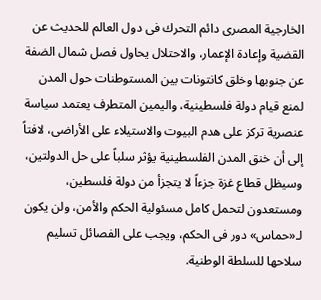الخارجية المصرى دائم التحرك فى دول العالم للحديث عن القضية وإعادة الإعمار، والاحتلال يحاول فصل شمال الضفة عن جنوبها وخلق كانتونات بين المستوطنات حول المدن لمنع قيام دولة فلسطينية، واليمين المتطرف يعتمد سياسة عنصرية تركز على هدم البيوت والاستيلاء على الأراضى، لافتاً إلى أن خنق المدن الفلسطينية يؤثر سلباً على حل الدولتين، وسيظل قطاع غزة جزءاً لا يتجزأ من دولة فلسطين، ومستعدون لتحمل كامل مسئولية الحكم والأمن، ولن يكون لـ«حماس» دور فى الحكم، ويجب على الفصائل تسليم سلاحها للسلطة الوطنية.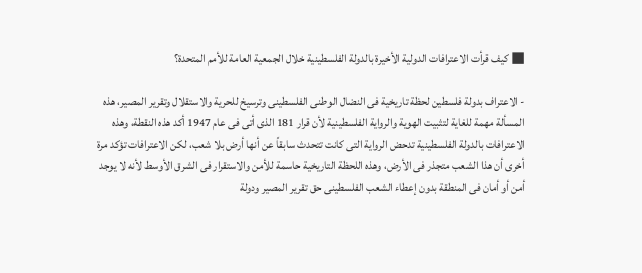■ كيف قرأت الاعترافات الدولية الأخيرة بالدولة الفلسطينية خلال الجمعية العامة للأمم المتحدة؟

- الاعتراف بدولة فلسطين لحظة تاريخية فى النضال الوطنى الفلسطينى وترسيخ للحرية والاستقلال وتقرير المصير، هذه المسألة مهمة للغاية لتثبيت الهوية والرواية الفلسطينية لأن قرار 181 الذى أتى فى عام 1947 أكد هذه النقطة، وهذه الاعترافات بالدولة الفلسطينية تدحض الرواية التى كانت تتحدث سابقاً عن أنها أرض بلا شعب، لكن الاعترافات تؤكد مرة أخرى أن هذا الشعب متجذر فى الأرض، وهذه اللحظة التاريخية حاسمة للأمن والاستقرار فى الشرق الأوسط لأنه لا يوجد أمن أو أمان فى المنطقة بدون إعطاء الشعب الفلسطينى حق تقرير المصير ودولة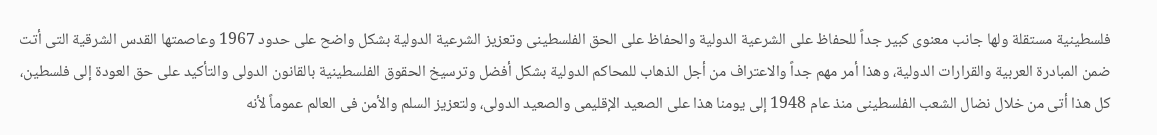فلسطينية مستقلة ولها جانب معنوى كبير جداً للحفاظ على الشرعية الدولية والحفاظ على الحق الفلسطينى وتعزيز الشرعية الدولية بشكل واضح على حدود 1967 وعاصمتها القدس الشرقية التى أتت ضمن المبادرة العربية والقرارات الدولية، وهذا أمر مهم جداً والاعتراف من أجل الذهاب للمحاكم الدولية بشكل أفضل وترسيخ الحقوق الفلسطينية بالقانون الدولى والتأكيد على حق العودة إلى فلسطين، كل هذا أتى من خلال نضال الشعب الفلسطينى منذ عام 1948 إلى يومنا هذا على الصعيد الإقليمى والصعيد الدولى، ولتعزيز السلم والأمن فى العالم عموماً لأنه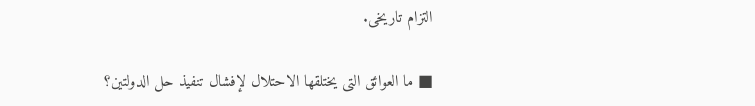التزام تاريخى.

■ ما العوائق التى يختلقها الاحتلال لإفشال تنفيذ حل الدولتين؟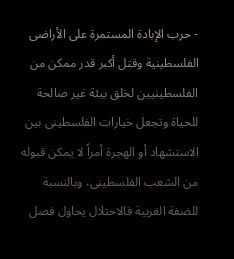- حرب الإبادة المستمرة على الأراضى الفلسطينية وقتل أكبر قدر ممكن من الفلسطينيين لخلق بيئة غير صالحة للحياة وتجعل خيارات الفلسطينى بين الاستشهاد أو الهجرة أمراً لا يمكن قبوله من الشعب الفلسطينى، وبالنسبة للضفة الغربية فالاحتلال يحاول فصل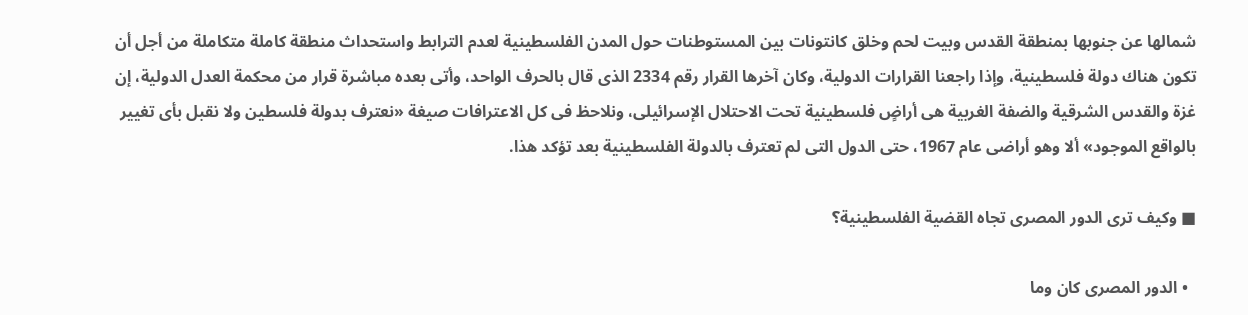شمالها عن جنوبها بمنطقة القدس وبيت لحم وخلق كانتونات بين المستوطنات حول المدن الفلسطينية لعدم الترابط واستحداث منطقة كاملة متكاملة من أجل أن تكون هناك دولة فلسطينية، وإذا راجعنا القرارات الدولية، وكان آخرها القرار رقم 2334 الذى قال بالحرف الواحد، وأتى بعده مباشرة قرار من محكمة العدل الدولية، إن غزة والقدس الشرقية والضفة الغربية هى أراضٍ فلسطينية تحت الاحتلال الإسرائيلى، ونلاحظ فى كل الاعترافات صيغة «نعترف بدولة فلسطين ولا نقبل بأى تغيير بالواقع الموجود» ألا وهو أراضى عام 1967، حتى الدول التى لم تعترف بالدولة الفلسطينية بعد تؤكد هذا.

■ وكيف ترى الدور المصرى تجاه القضية الفلسطينية؟

  • الدور المصرى كان وما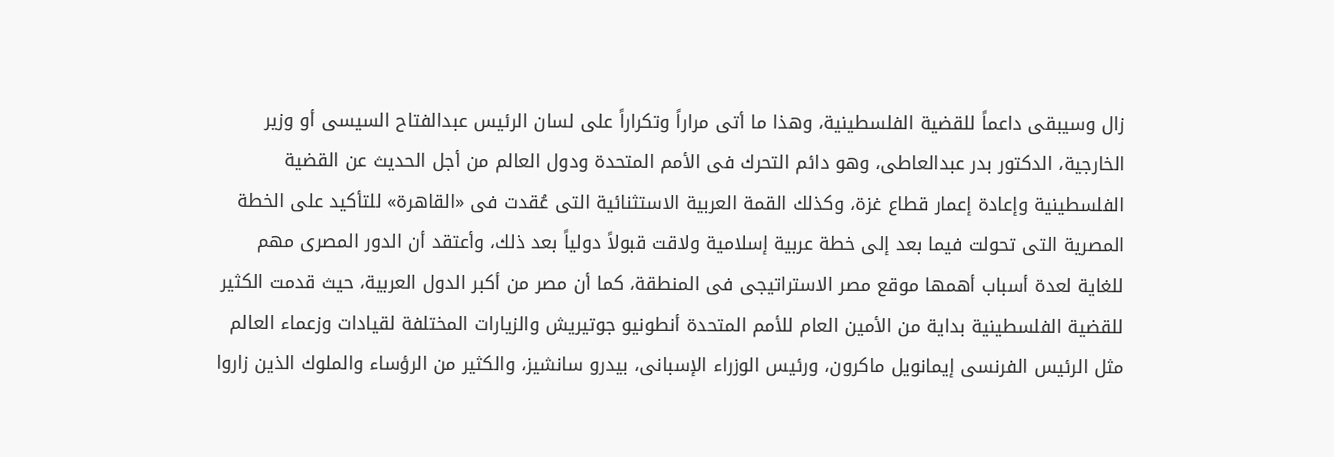زال وسيبقى داعماً للقضية الفلسطينية، وهذا ما أتى مراراً وتكراراً على لسان الرئيس عبدالفتاح السيسى أو وزير الخارجية، الدكتور بدر عبدالعاطى، وهو دائم التحرك فى الأمم المتحدة ودول العالم من أجل الحديث عن القضية الفلسطينية وإعادة إعمار قطاع غزة، وكذلك القمة العربية الاستثنائية التى عُقدت فى «القاهرة» للتأكيد على الخطة المصرية التى تحولت فيما بعد إلى خطة عربية إسلامية ولاقت قبولاً دولياً بعد ذلك، وأعتقد أن الدور المصرى مهم للغاية لعدة أسباب أهمها موقع مصر الاستراتيجى فى المنطقة، كما أن مصر من أكبر الدول العربية، حيث قدمت الكثير للقضية الفلسطينية بداية من الأمين العام للأمم المتحدة أنطونيو جوتيريش والزيارات المختلفة لقيادات وزعماء العالم مثل الرئيس الفرنسى إيمانويل ماكرون، ورئيس الوزراء الإسبانى، بيدرو سانشيز، والكثير من الرؤساء والملوك الذين زاروا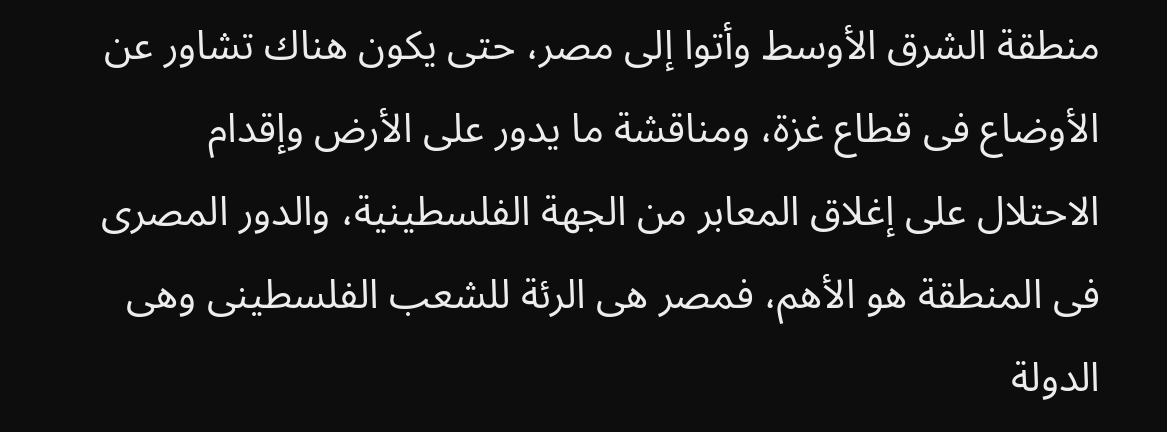منطقة الشرق الأوسط وأتوا إلى مصر، حتى يكون هناك تشاور عن الأوضاع فى قطاع غزة، ومناقشة ما يدور على الأرض وإقدام الاحتلال على إغلاق المعابر من الجهة الفلسطينية، والدور المصرى فى المنطقة هو الأهم، فمصر هى الرئة للشعب الفلسطينى وهى الدولة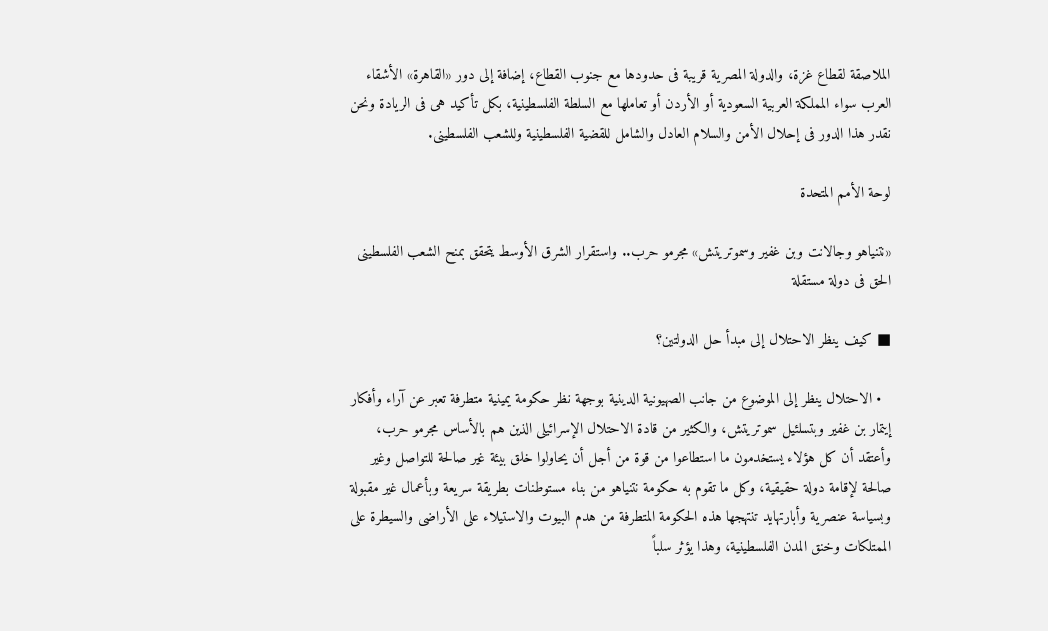الملاصقة لقطاع غزة، والدولة المصرية قريبة فى حدودها مع جنوب القطاع، إضافة إلى دور «القاهرة» الأشقاء العرب سواء المملكة العربية السعودية أو الأردن أو تعاملها مع السلطة الفلسطينية، بكل تأكيد هى فى الريادة ونحن نقدر هذا الدور فى إحلال الأمن والسلام العادل والشامل للقضية الفلسطينية وللشعب الفلسطينى.

لوحة الأمم المتحدة

«نتنياهو وجالانت وبن غفير وسموتريتش» مجرمو حرب.. واستقرار الشرق الأوسط يتحقق بمنح الشعب الفلسطينى الحق فى دولة مستقلة

■ كيف ينظر الاحتلال إلى مبدأ حل الدولتين؟

  • الاحتلال ينظر إلى الموضوع من جانب الصهيونية الدينية بوجهة نظر حكومة يمينية متطرفة تعبر عن آراء وأفكار إيتمار بن غفير وبتسلئيل سموتريتش، والكثير من قادة الاحتلال الإسرائيلى الذين هم بالأساس مجرمو حرب، وأعتقد أن كل هؤلاء يستخدمون ما استطاعوا من قوة من أجل أن يحاولوا خلق بيئة غير صالحة للتواصل وغير صالحة لإقامة دولة حقيقية، وكل ما تقوم به حكومة نتنياهو من بناء مستوطنات بطريقة سريعة وبأعمال غير مقبولة وبسياسة عنصرية وأبارتهايد تنتهجها هذه الحكومة المتطرفة من هدم البيوت والاستيلاء على الأراضى والسيطرة على الممتلكات وخنق المدن الفلسطينية، وهذا يؤثر سلباً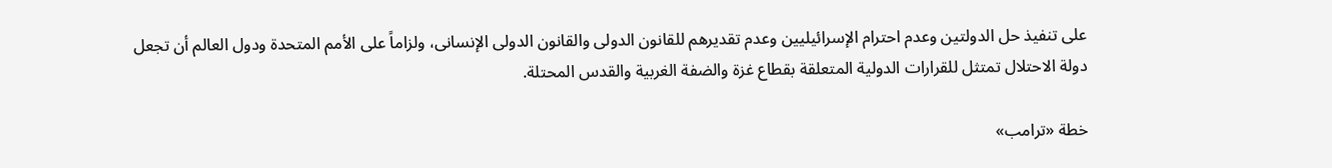على تنفيذ حل الدولتين وعدم احترام الإسرائيليين وعدم تقديرهم للقانون الدولى والقانون الدولى الإنسانى، ولزاماً على الأمم المتحدة ودول العالم أن تجعل دولة الاحتلال تمتثل للقرارات الدولية المتعلقة بقطاع غزة والضفة الغربية والقدس المحتلة.

خطة «ترامب»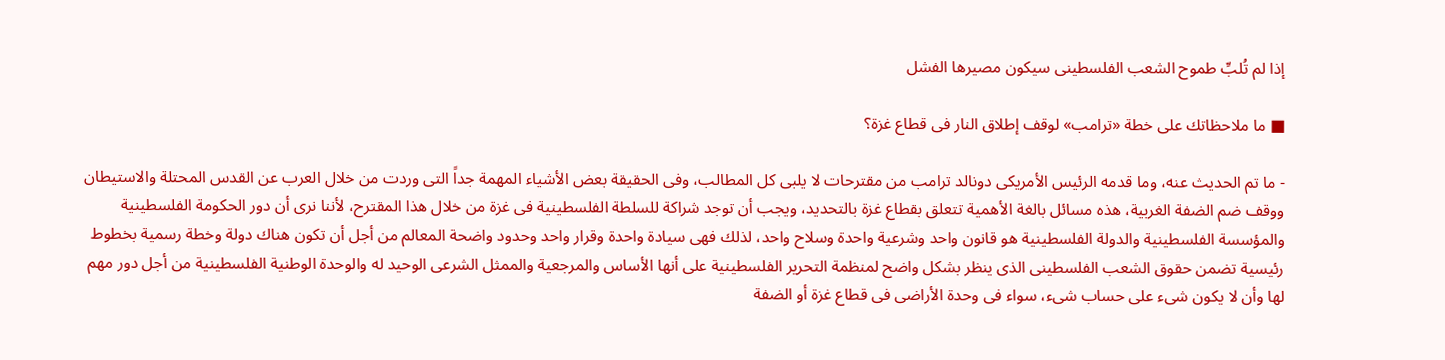إذا لم تُلبِّ طموح الشعب الفلسطينى سيكون مصيرها الفشل

■ ما ملاحظاتك على خطة «ترامب» لوقف إطلاق النار فى قطاع غزة؟

- ما تم الحديث عنه، وما قدمه الرئيس الأمريكى دونالد ترامب من مقترحات لا يلبى كل المطالب، وفى الحقيقة بعض الأشياء المهمة جداً التى وردت من خلال العرب عن القدس المحتلة والاستيطان ووقف ضم الضفة الغربية، هذه مسائل بالغة الأهمية تتعلق بقطاع غزة بالتحديد، ويجب أن توجد شراكة للسلطة الفلسطينية فى غزة من خلال هذا المقترح، لأننا نرى أن دور الحكومة الفلسطينية والمؤسسة الفلسطينية والدولة الفلسطينية هو قانون واحد وشرعية واحدة وسلاح واحد، لذلك فهى سيادة واحدة وقرار واحد وحدود واضحة المعالم من أجل أن تكون هناك دولة وخطة رسمية بخطوط رئيسية تضمن حقوق الشعب الفلسطينى الذى ينظر بشكل واضح لمنظمة التحرير الفلسطينية على أنها الأساس والمرجعية والممثل الشرعى الوحيد له والوحدة الوطنية الفلسطينية من أجل دور مهم لها وأن لا يكون شىء على حساب شىء، سواء فى وحدة الأراضى فى قطاع غزة أو الضفة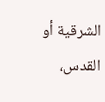الشرقية أو القدس،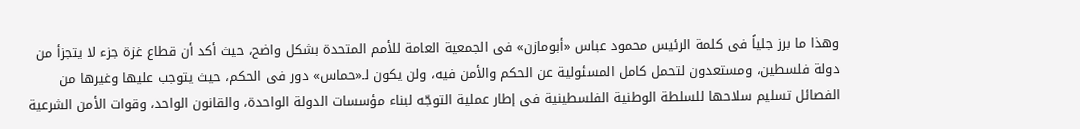وهذا ما برز جلياً فى كلمة الرئيس محمود عباس «أبومازن» فى الجمعية العامة للأمم المتحدة بشكل واضح، حيث أكد أن قطاع غزة جزء لا يتجزأ من دولة فلسطين، ومستعدون لتحمل كامل المسئولية عن الحكم والأمن فيه، ولن يكون لـ«حماس» دور فى الحكم، حيث يتوجب عليها وغيرها من الفصائل تسليم سلاحها للسلطة الوطنية الفلسطينية فى إطار عملية التوجّه لبناء مؤسسات الدولة الواحدة، والقانون الواحد، وقوات الأمن الشرعية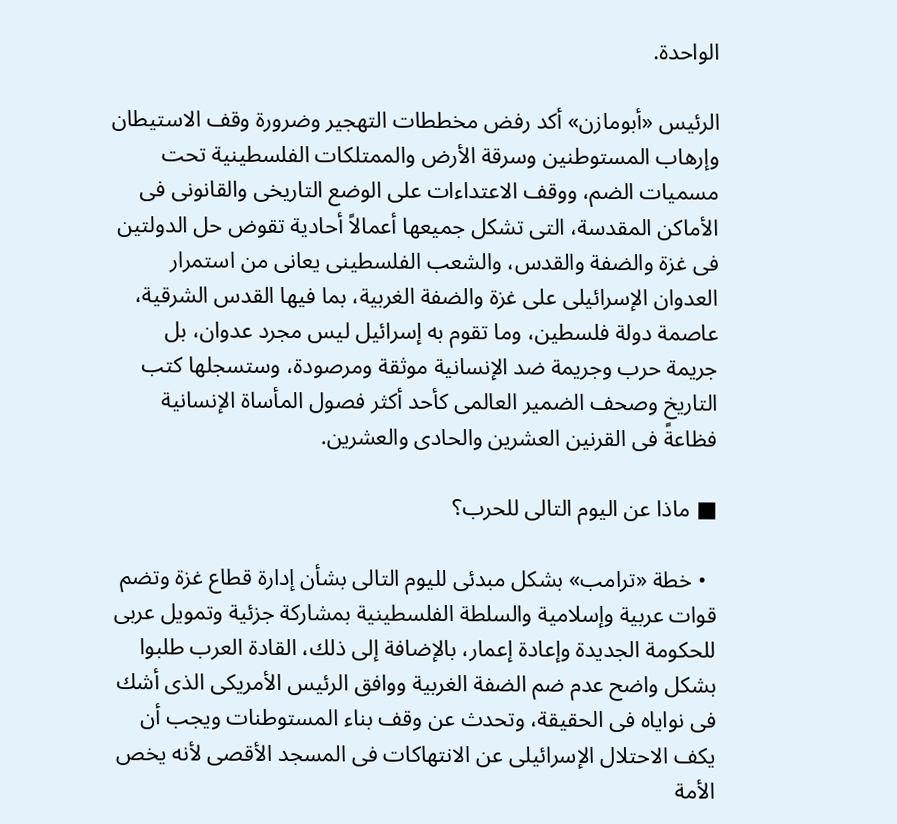الواحدة.

الرئيس «أبومازن» أكد رفض مخططات التهجير وضرورة وقف الاستيطان وإرهاب المستوطنين وسرقة الأرض والممتلكات الفلسطينية تحت مسميات الضم، ووقف الاعتداءات على الوضع التاريخى والقانونى فى الأماكن المقدسة، التى تشكل جميعها أعمالاً أحادية تقوض حل الدولتين فى غزة والضفة والقدس، والشعب الفلسطينى يعانى من استمرار العدوان الإسرائيلى على غزة والضفة الغربية، بما فيها القدس الشرقية، عاصمة دولة فلسطين، وما تقوم به إسرائيل ليس مجرد عدوان، بل جريمة حرب وجريمة ضد الإنسانية موثقة ومرصودة، وستسجلها كتب التاريخ وصحف الضمير العالمى كأحد أكثر فصول المأساة الإنسانية فظاعةً فى القرنين العشرين والحادى والعشرين.

■ ماذا عن اليوم التالى للحرب؟

  • خطة «ترامب» بشكل مبدئى لليوم التالى بشأن إدارة قطاع غزة وتضم قوات عربية وإسلامية والسلطة الفلسطينية بمشاركة جزئية وتمويل عربى للحكومة الجديدة وإعادة إعمار، بالإضافة إلى ذلك، القادة العرب طلبوا بشكل واضح عدم ضم الضفة الغربية ووافق الرئيس الأمريكى الذى أشك فى نواياه فى الحقيقة، وتحدث عن وقف بناء المستوطنات ويجب أن يكف الاحتلال الإسرائيلى عن الانتهاكات فى المسجد الأقصى لأنه يخص الأمة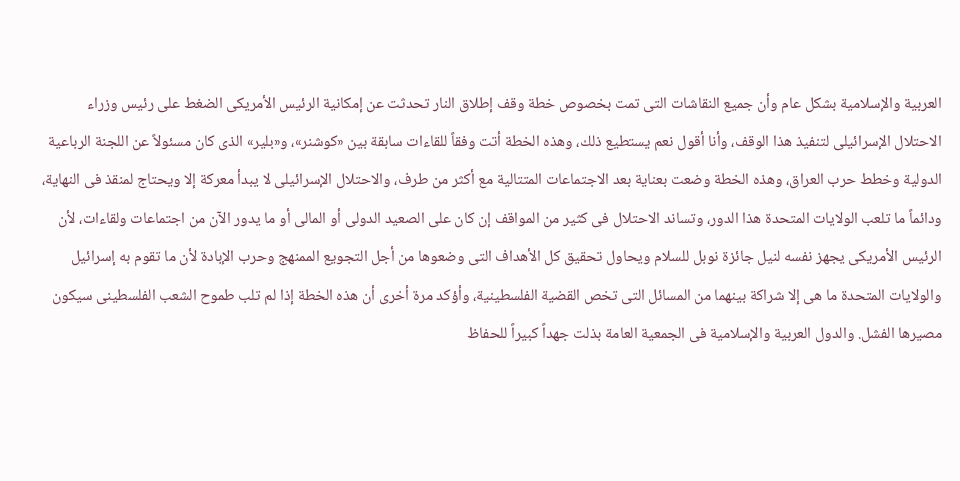العربية والإسلامية بشكل عام وأن جميع النقاشات التى تمت بخصوص خطة وقف إطلاق النار تحدثت عن إمكانية الرئيس الأمريكى الضغط على رئيس وزراء الاحتلال الإسرائيلى لتنفيذ هذا الوقف، وأنا أقول نعم يستطيع ذلك، وهذه الخطة أتت وفقاً للقاءات سابقة بين «كوشنر»، و«بلير» الذى كان مسئولاً عن اللجنة الرباعية الدولية وخطط حرب العراق، وهذه الخطة وضعت بعناية بعد الاجتماعات المتتالية مع أكثر من طرف، والاحتلال الإسرائيلى لا يبدأ معركة إلا ويحتاج لمنقذ فى النهاية، ودائماً ما تلعب الولايات المتحدة هذا الدور، وتساند الاحتلال فى كثير من المواقف إن كان على الصعيد الدولى أو المالى أو ما يدور الآن من اجتماعات ولقاءات، لأن الرئيس الأمريكى يجهز نفسه لنيل جائزة نوبل للسلام ويحاول تحقيق كل الأهداف التى وضعوها من أجل التجويع الممنهج وحرب الإبادة لأن ما تقوم به إسرائيل والولايات المتحدة ما هى إلا شراكة بينهما من المسائل التى تخص القضية الفلسطينية، وأؤكد مرة أخرى أن هذه الخطة إذا لم تلب طموح الشعب الفلسطينى سيكون مصيرها الفشل. والدول العربية والإسلامية فى الجمعية العامة بذلت جهداً كبيراً للحفاظ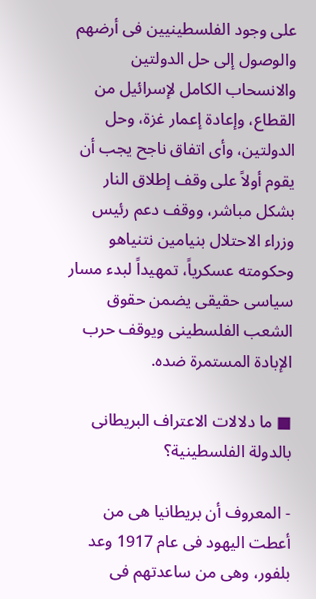على وجود الفلسطينيين فى أرضهم والوصول إلى حل الدولتين والانسحاب الكامل لإسرائيل من القطاع، وإعادة إعمار غزة، وحل الدولتين، وأى اتفاق ناجح يجب أن يقوم أولاً على وقف إطلاق النار بشكل مباشر، ووقف دعم رئيس وزراء الاحتلال بنيامين نتنياهو وحكومته عسكرياً، تمهيداً لبدء مسار سياسى حقيقى يضمن حقوق الشعب الفلسطينى ويوقف حرب الإبادة المستمرة ضده.

■ ما دلالات الاعتراف البريطانى بالدولة الفلسطينية؟

- المعروف أن بريطانيا هى من أعطت اليهود فى عام 1917 وعد بلفور، وهى من ساعدتهم فى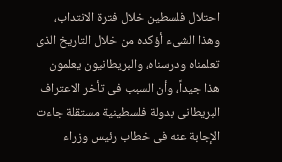احتلال فلسطين خلال فترة الانتداب، وهذا الشىء أؤكده من خلال التاريخ الذى تعلمناه ودرسناه، والبريطانيون يعلمون هذا جيداً، وأن السبب فى تأخر الاعتراف البريطانى بدولة فلسطينية مستقلة جاءت الإجابة عنه فى خطاب رئيس وزراء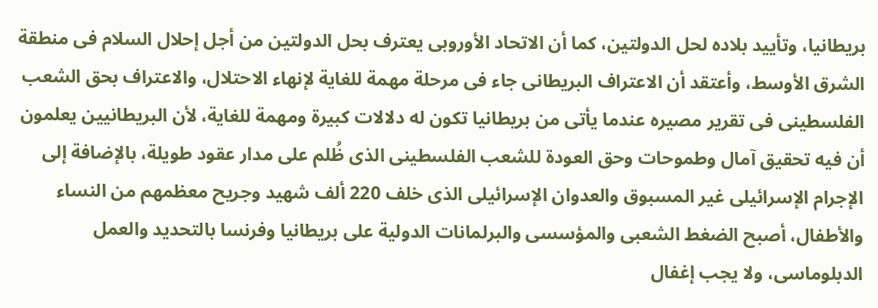بريطانيا، وتأييد بلاده لحل الدولتين، كما أن الاتحاد الأوروبى يعترف بحل الدولتين من أجل إحلال السلام فى منطقة الشرق الأوسط، وأعتقد أن الاعتراف البريطانى جاء فى مرحلة مهمة للغاية لإنهاء الاحتلال، والاعتراف بحق الشعب الفلسطينى فى تقرير مصيره عندما يأتى من بريطانيا تكون له دلالات كبيرة ومهمة للغاية، لأن البريطانيين يعلمون أن فيه تحقيق آمال وطموحات وحق العودة للشعب الفلسطينى الذى ظُلم على مدار عقود طويلة، بالإضافة إلى الإجرام الإسرائيلى غير المسبوق والعدوان الإسرائيلى الذى خلف 220 ألف شهيد وجريح معظمهم من النساء والأطفال، أصبح الضغط الشعبى والمؤسسى والبرلمانات الدولية على بريطانيا وفرنسا بالتحديد والعمل الدبلوماسى، ولا يجب إغفال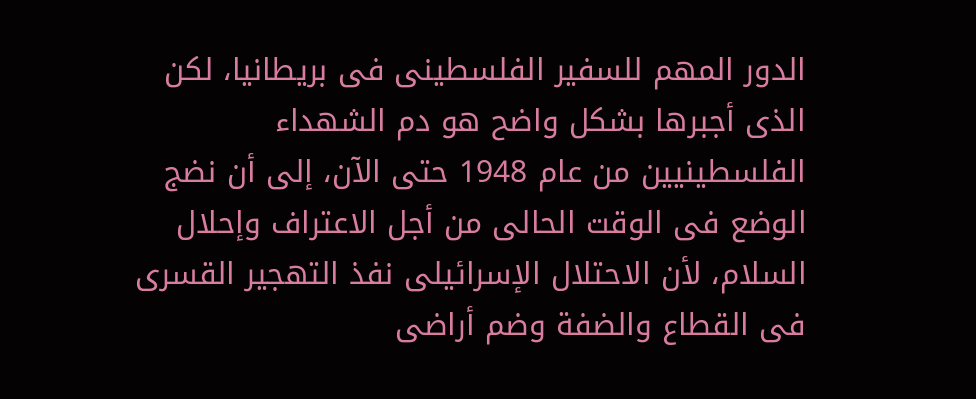الدور المهم للسفير الفلسطينى فى بريطانيا، لكن الذى أجبرها بشكل واضح هو دم الشهداء الفلسطينيين من عام 1948 حتى الآن، إلى أن نضج الوضع فى الوقت الحالى من أجل الاعتراف وإحلال السلام، لأن الاحتلال الإسرائيلى نفذ التهجير القسرى فى القطاع والضفة وضم أراضى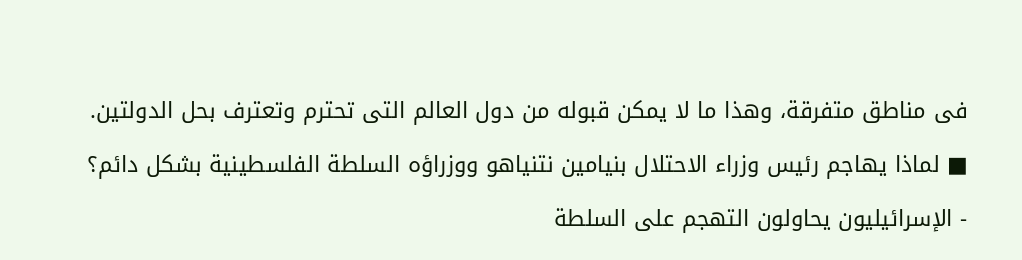فى مناطق متفرقة، وهذا ما لا يمكن قبوله من دول العالم التى تحترم وتعترف بحل الدولتين.

■ لماذا يهاجم رئيس وزراء الاحتلال بنيامين نتنياهو ووزراؤه السلطة الفلسطينية بشكل دائم؟

- الإسرائيليون يحاولون التهجم على السلطة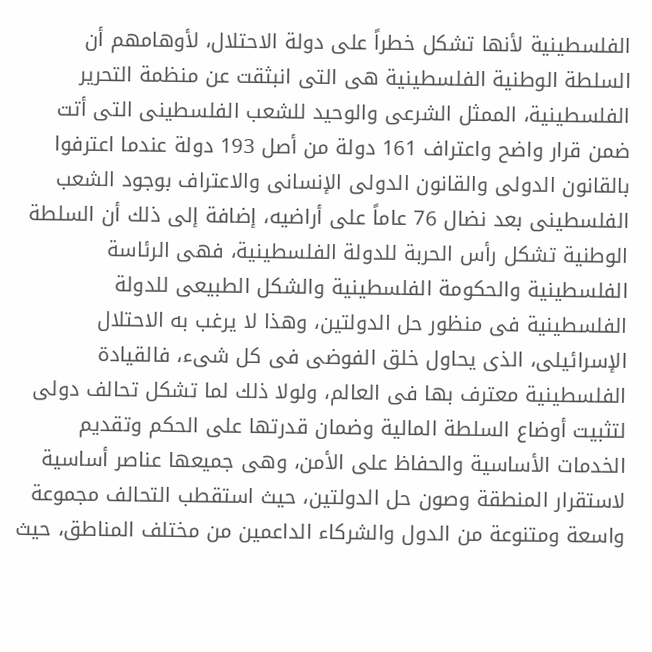الفلسطينية لأنها تشكل خطراً على دولة الاحتلال، لأوهامهم أن السلطة الوطنية الفلسطينية هى التى انبثقت عن منظمة التحرير الفلسطينية، الممثل الشرعى والوحيد للشعب الفلسطينى التى أتت ضمن قرار واضح واعتراف 161 دولة من أصل 193 دولة عندما اعترفوا بالقانون الدولى والقانون الدولى الإنسانى والاعتراف بوجود الشعب الفلسطينى بعد نضال 76 عاماً على أراضيه، إضافة إلى ذلك أن السلطة الوطنية تشكل رأس الحربة للدولة الفلسطينية، فهى الرئاسة الفلسطينية والحكومة الفلسطينية والشكل الطبيعى للدولة الفلسطينية فى منظور حل الدولتين، وهذا لا يرغب به الاحتلال الإسرائيلى، الذى يحاول خلق الفوضى فى كل شىء، فالقيادة الفلسطينية معترف بها فى العالم، ولولا ذلك لما تشكل تحالف دولى لتثبيت أوضاع السلطة المالية وضمان قدرتها على الحكم وتقديم الخدمات الأساسية والحفاظ على الأمن، وهى جميعها عناصر أساسية لاستقرار المنطقة وصون حل الدولتين، حيث استقطب التحالف مجموعة واسعة ومتنوعة من الدول والشركاء الداعمين من مختلف المناطق، حيث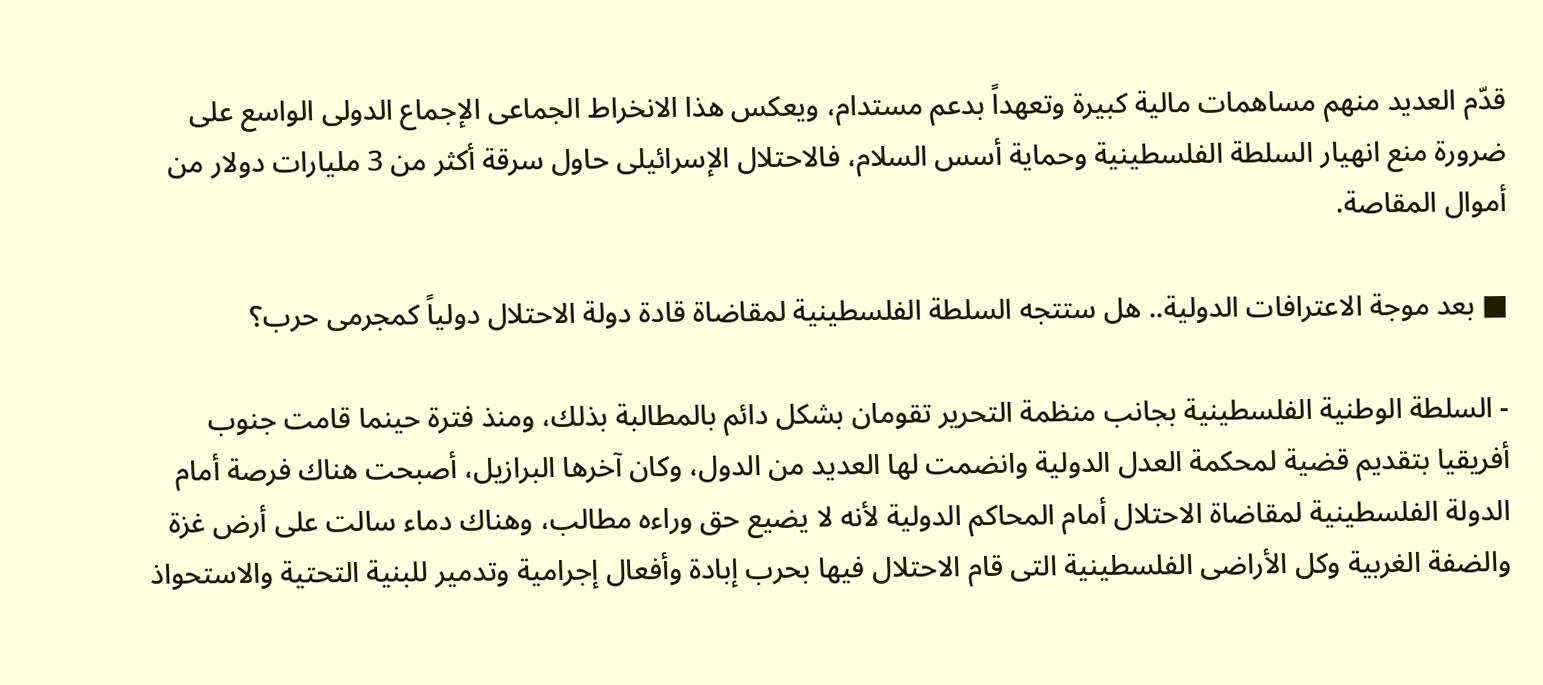قدّم العديد منهم مساهمات مالية كبيرة وتعهداً بدعم مستدام، ويعكس هذا الانخراط الجماعى الإجماع الدولى الواسع على ضرورة منع انهيار السلطة الفلسطينية وحماية أسس السلام، فالاحتلال الإسرائيلى حاول سرقة أكثر من 3 مليارات دولار من أموال المقاصة.

■ بعد موجة الاعترافات الدولية.. هل ستتجه السلطة الفلسطينية لمقاضاة قادة دولة الاحتلال دولياً كمجرمى حرب؟

- السلطة الوطنية الفلسطينية بجانب منظمة التحرير تقومان بشكل دائم بالمطالبة بذلك، ومنذ فترة حينما قامت جنوب أفريقيا بتقديم قضية لمحكمة العدل الدولية وانضمت لها العديد من الدول، وكان آخرها البرازيل، أصبحت هناك فرصة أمام الدولة الفلسطينية لمقاضاة الاحتلال أمام المحاكم الدولية لأنه لا يضيع حق وراءه مطالب، وهناك دماء سالت على أرض غزة والضفة الغربية وكل الأراضى الفلسطينية التى قام الاحتلال فيها بحرب إبادة وأفعال إجرامية وتدمير للبنية التحتية والاستحواذ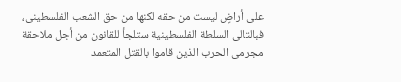على أراضٍ ليست من حقه لكنها من حق الشعب الفلسطينى، فبالتالى السلطة الفلسطينية ستلجأ للقانون من أجل ملاحقة مجرمى الحرب الذين قاموا بالقتل المتعمد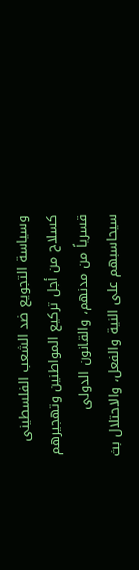وسياسة التجويع ضد الشعب الفلسطينى كسلاح من أجل تركيع المواطنين وتهجيرهم قسرياً من مدنهم، والقانون الدولى سيحاسبهم على النية والفعل، والاحتلال بث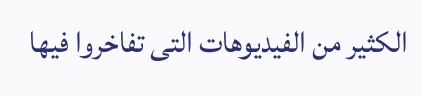الكثير من الفيديوهات التى تفاخروا فيها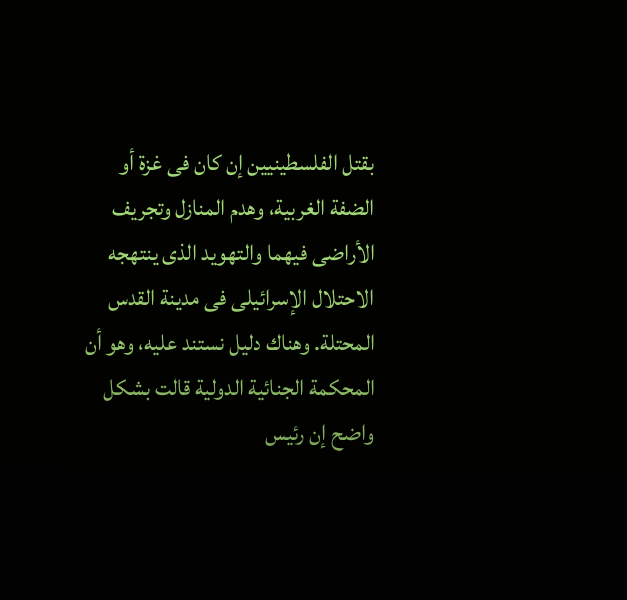بقتل الفلسطينيين إن كان فى غزة أو الضفة الغربية، وهدم المنازل وتجريف الأراضى فيهما والتهويد الذى ينتهجه الاحتلال الإسرائيلى فى مدينة القدس المحتلة. وهناك دليل نستند عليه، وهو أن المحكمة الجنائية الدولية قالت بشكل واضح إن رئيس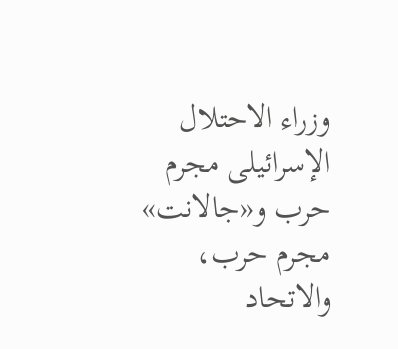وزراء الاحتلال الإسرائيلى مجرم حرب و«جالانت» مجرم حرب، والاتحاد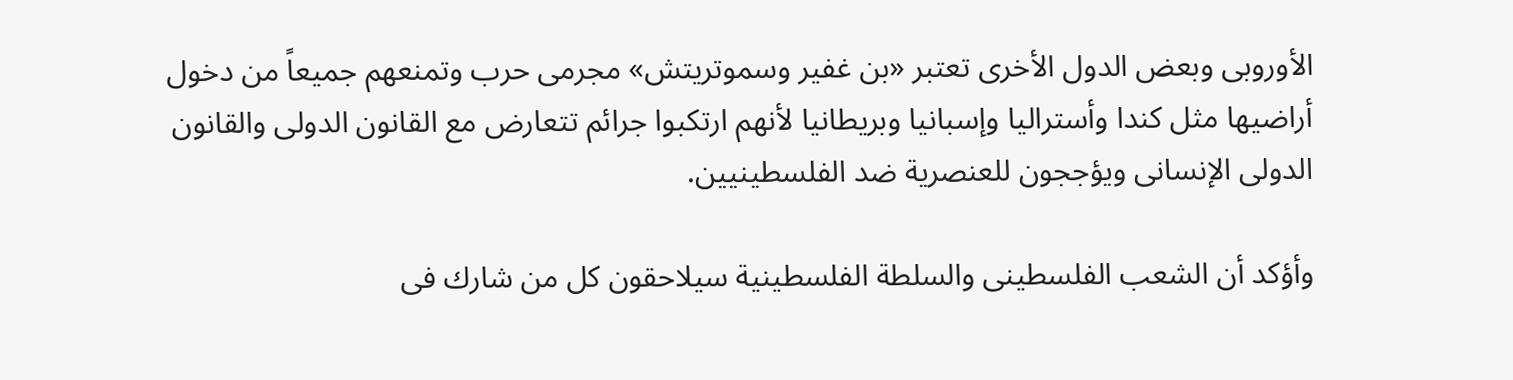الأوروبى وبعض الدول الأخرى تعتبر «بن غفير وسموتريتش» مجرمى حرب وتمنعهم جميعاً من دخول أراضيها مثل كندا وأستراليا وإسبانيا وبريطانيا لأنهم ارتكبوا جرائم تتعارض مع القانون الدولى والقانون الدولى الإنسانى ويؤججون للعنصرية ضد الفلسطينيين.

وأؤكد أن الشعب الفلسطينى والسلطة الفلسطينية سيلاحقون كل من شارك فى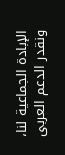الإبادة الجماعية لنا، ونقدر الدعم العربى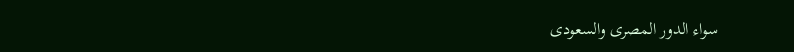سواء الدور المصرى والسعودى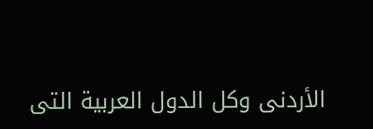الأردنى وكل الدول العربية التى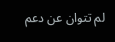لم تتوان عن دعم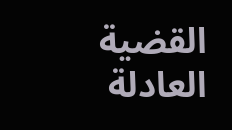القضية العادلة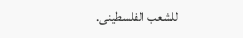للشعب الفلسطينى.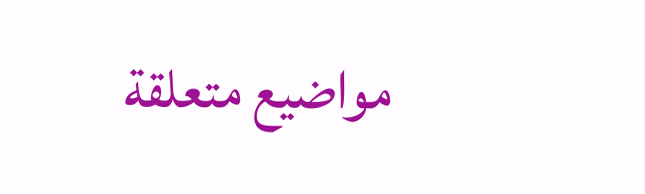مواضيع متعلقة